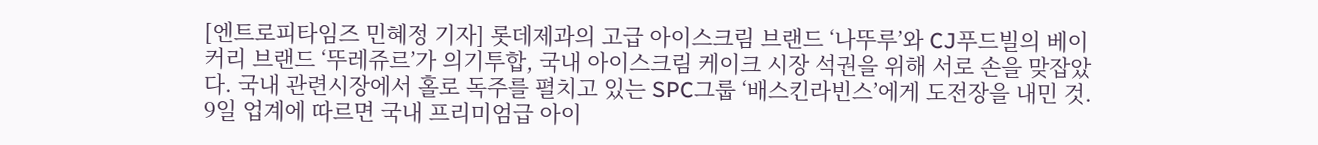[엔트로피타임즈 민혜정 기자] 롯데제과의 고급 아이스크림 브랜드 ‘나뚜루’와 CJ푸드빌의 베이커리 브랜드 ‘뚜레쥬르’가 의기투합, 국내 아이스크림 케이크 시장 석권을 위해 서로 손을 맞잡았다. 국내 관련시장에서 홀로 독주를 펼치고 있는 SPC그룹 ‘배스킨라빈스’에게 도전장을 내민 것. 9일 업계에 따르면 국내 프리미엄급 아이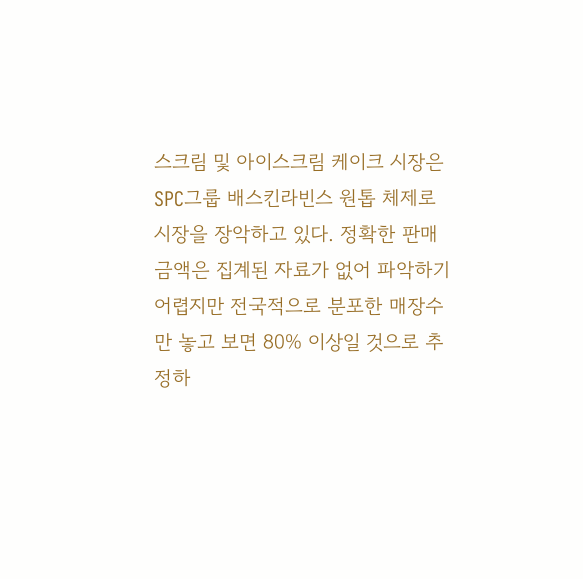스크림 및 아이스크림 케이크 시장은 SPC그룹 배스킨라빈스 원톱 체제로 시장을 장악하고 있다. 정확한 판매금액은 집계된 자료가 없어 파악하기 어렵지만 전국적으로 분포한 매장수만 놓고 보면 80% 이상일 것으로 추정하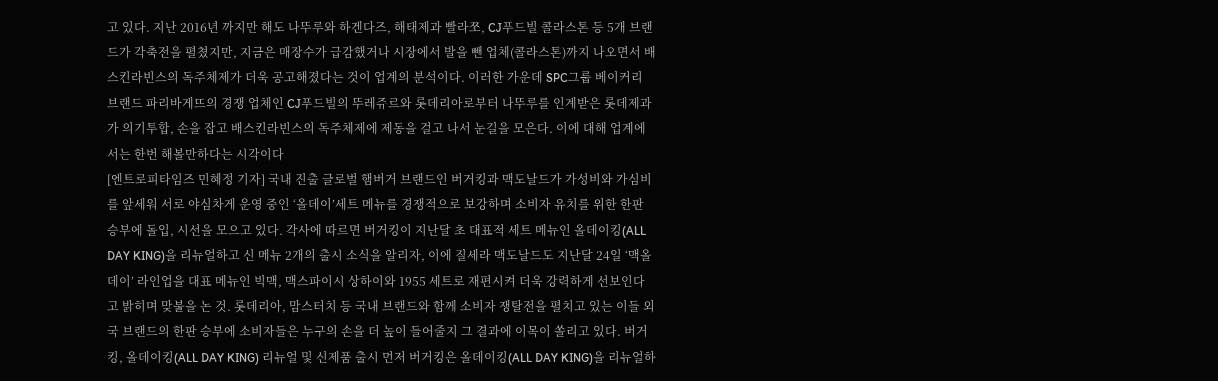고 있다. 지난 2016년 까지만 해도 나뚜루와 하겐다즈, 해태제과 빨라쪼, CJ푸드빌 콜라스톤 등 5개 브랜드가 각축전을 펼쳤지만, 지금은 매장수가 급감했거나 시장에서 발을 뺀 업체(콜라스톤)까지 나오면서 배스킨라빈스의 독주체제가 더욱 공고해졌다는 것이 업계의 분석이다. 이러한 가운데 SPC그룹 베이커리 브랜드 파리바게뜨의 경쟁 업체인 CJ푸드빌의 뚜레쥬르와 롯데리아로부터 나뚜루를 인계받은 롯데제과가 의기투합, 손을 잡고 배스킨라빈스의 독주체제에 제동을 걸고 나서 눈길을 모은다. 이에 대해 업계에서는 한번 해볼만하다는 시각이다
[엔트로피타임즈 민혜정 기자] 국내 진출 글로벌 햄버거 브랜드인 버거킹과 맥도날드가 가성비와 가심비를 앞세워 서로 야심차게 운영 중인 ‘올데이’세트 메뉴를 경쟁적으로 보강하며 소비자 유치를 위한 한판 승부에 돌입, 시선을 모으고 있다. 각사에 따르면 버거킹이 지난달 초 대표적 세트 메뉴인 올데이킹(ALL DAY KING)을 리뉴얼하고 신 메뉴 2개의 출시 소식을 알리자, 이에 질세라 맥도날드도 지난달 24일 ‘맥올데이’ 라인업을 대표 메뉴인 빅맥, 맥스파이시 상하이와 1955 세트로 재편시켜 더욱 강력하게 선보인다고 밝히며 맞불을 논 것. 롯데리아, 맘스터치 등 국내 브랜드와 함께 소비자 쟁탈전을 펼치고 있는 이들 외국 브랜드의 한판 승부에 소비자들은 누구의 손을 더 높이 들어줄지 그 결과에 이목이 쏠리고 있다. 버거킹, 올데이킹(ALL DAY KING) 리뉴얼 및 신제품 출시 먼저 버거킹은 올데이킹(ALL DAY KING)을 리뉴얼하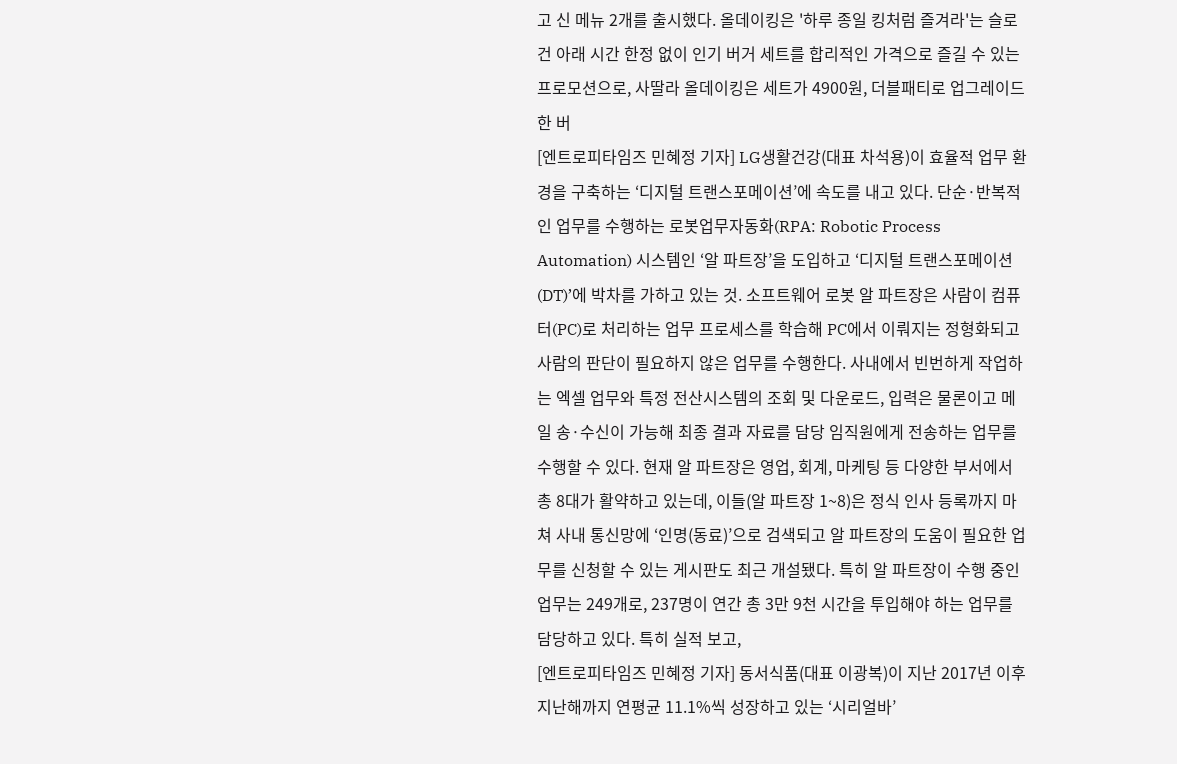고 신 메뉴 2개를 출시했다. 올데이킹은 '하루 종일 킹처럼 즐겨라'는 슬로건 아래 시간 한정 없이 인기 버거 세트를 합리적인 가격으로 즐길 수 있는 프로모션으로, 사딸라 올데이킹은 세트가 4900원, 더블패티로 업그레이드한 버
[엔트로피타임즈 민혜정 기자] LG생활건강(대표 차석용)이 효율적 업무 환경을 구축하는 ‘디지털 트랜스포메이션’에 속도를 내고 있다. 단순·반복적인 업무를 수행하는 로봇업무자동화(RPA: Robotic Process Automation) 시스템인 ‘알 파트장’을 도입하고 ‘디지털 트랜스포메이션(DT)’에 박차를 가하고 있는 것. 소프트웨어 로봇 알 파트장은 사람이 컴퓨터(PC)로 처리하는 업무 프로세스를 학습해 PC에서 이뤄지는 정형화되고 사람의 판단이 필요하지 않은 업무를 수행한다. 사내에서 빈번하게 작업하는 엑셀 업무와 특정 전산시스템의 조회 및 다운로드, 입력은 물론이고 메일 송·수신이 가능해 최종 결과 자료를 담당 임직원에게 전송하는 업무를 수행할 수 있다. 현재 알 파트장은 영업, 회계, 마케팅 등 다양한 부서에서 총 8대가 활약하고 있는데, 이들(알 파트장 1~8)은 정식 인사 등록까지 마쳐 사내 통신망에 ‘인명(동료)’으로 검색되고 알 파트장의 도움이 필요한 업무를 신청할 수 있는 게시판도 최근 개설됐다. 특히 알 파트장이 수행 중인 업무는 249개로, 237명이 연간 총 3만 9천 시간을 투입해야 하는 업무를 담당하고 있다. 특히 실적 보고,
[엔트로피타임즈 민혜정 기자] 동서식품(대표 이광복)이 지난 2017년 이후 지난해까지 연평균 11.1%씩 성장하고 있는 ‘시리얼바’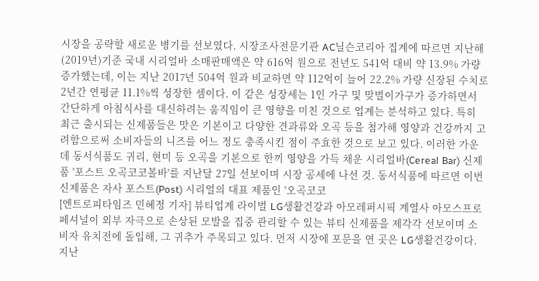시장을 공략할 새로운 병기를 선보였다. 시장조사전문기관 AC닐슨코리아 집계에 따르면 지난해(2019년)기준 국내 시리얼바 소매판매액은 약 616억 원으로 전년도 541억 대비 약 13.9% 가량 증가했는데, 이는 지난 2017년 504억 원과 비교하면 약 112억이 늘어 22.2% 가량 신장된 수치로 2년간 연평균 11.1%씩 성장한 셈이다. 이 같은 성장세는 1인 가구 및 맞벌이가구가 증가하면서 간단하게 아침식사를 대신하려는 움직임이 큰 영향을 미친 것으로 업계는 분석하고 있다. 특히 최근 출시되는 신제품들은 맛은 기본이고 다양한 견과류와 오곡 등을 첨가해 영양과 건강까지 고려함으로써 소비자들의 니즈를 어느 정도 충족시킨 점이 주효한 것으로 보고 있다. 이러한 가운데 동서식품도 귀리, 현미 등 오곡을 기본으로 한끼 영양을 가득 채운 시리얼바(Cereal Bar) 신제품 '포스트 오곡코코볼바'를 지난달 27일 선보이며 시장 공세에 나선 것. 동서식품에 따르면 이번 신제품은 자사 포스트(Post) 시리얼의 대표 제품인 '오곡코코
[엔트로피타임즈 민혜정 기자] 뷰티업계 라이벌 LG생활건강과 아모레퍼시픽 계열사 아모스프로페셔널이 외부 자극으로 손상된 모발을 집중 관리할 수 있는 뷰티 신제품을 제각각 선보이며 소비자 유치전에 돌입해, 그 귀추가 주목되고 있다. 먼저 시장에 포문을 연 곳은 LG생활건강이다. 지난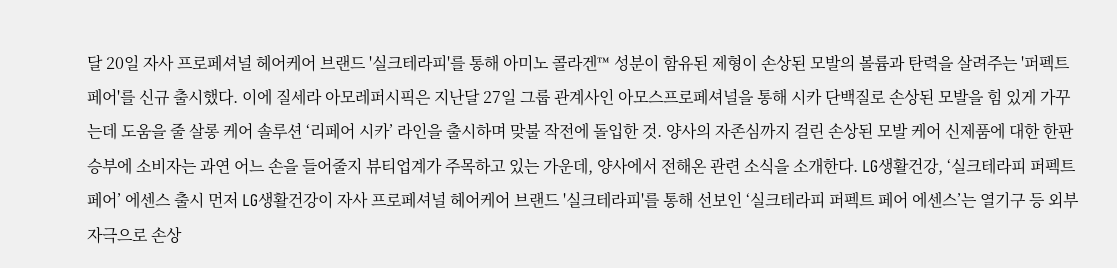달 20일 자사 프로페셔널 헤어케어 브랜드 '실크테라피'를 통해 아미노 콜라겐™ 성분이 함유된 제형이 손상된 모발의 볼륨과 탄력을 살려주는 '퍼펙트 페어'를 신규 출시했다. 이에 질세라 아모레퍼시픽은 지난달 27일 그룹 관계사인 아모스프로페셔널을 통해 시카 단백질로 손상된 모발을 힘 있게 가꾸는데 도움을 줄 살롱 케어 솔루션 ‘리페어 시카’ 라인을 출시하며 맞불 작전에 돌입한 것. 양사의 자존심까지 걸린 손상된 모발 케어 신제품에 대한 한판 승부에 소비자는 과연 어느 손을 들어줄지 뷰티업계가 주목하고 있는 가운데, 양사에서 전해온 관련 소식을 소개한다. LG생활건강, ‘실크테라피 퍼펙트 페어’ 에센스 출시 먼저 LG생활건강이 자사 프로페셔널 헤어케어 브랜드 '실크테라피'를 통해 선보인 ‘실크테라피 퍼펙트 페어 에센스’는 열기구 등 외부 자극으로 손상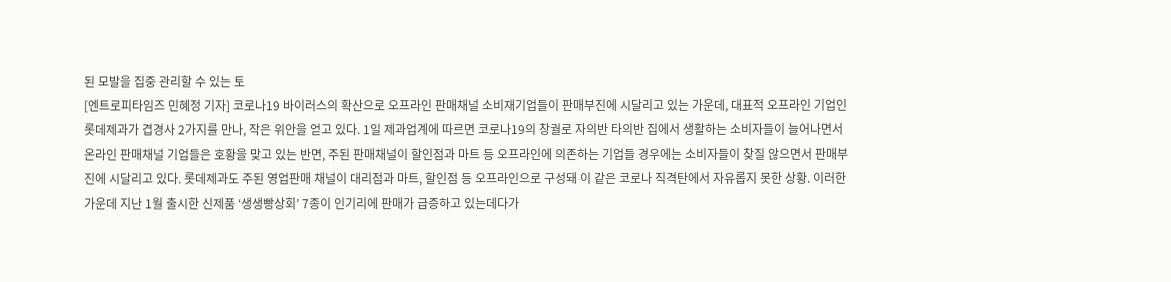된 모발을 집중 관리할 수 있는 토
[엔트로피타임즈 민혜정 기자] 코로나19 바이러스의 확산으로 오프라인 판매채널 소비재기업들이 판매부진에 시달리고 있는 가운데, 대표적 오프라인 기업인 롯데제과가 겹경사 2가지를 만나, 작은 위안을 얻고 있다. 1일 제과업계에 따르면 코로나19의 창궐로 자의반 타의반 집에서 생활하는 소비자들이 늘어나면서 온라인 판매채널 기업들은 호황을 맞고 있는 반면, 주된 판매채널이 할인점과 마트 등 오프라인에 의존하는 기업들 경우에는 소비자들이 찾질 않으면서 판매부진에 시달리고 있다. 롯데제과도 주된 영업판매 채널이 대리점과 마트, 할인점 등 오프라인으로 구성돼 이 같은 코로나 직격탄에서 자유롭지 못한 상황. 이러한 가운데 지난 1월 출시한 신제품 ‘생생빵상회’ 7종이 인기리에 판매가 급증하고 있는데다가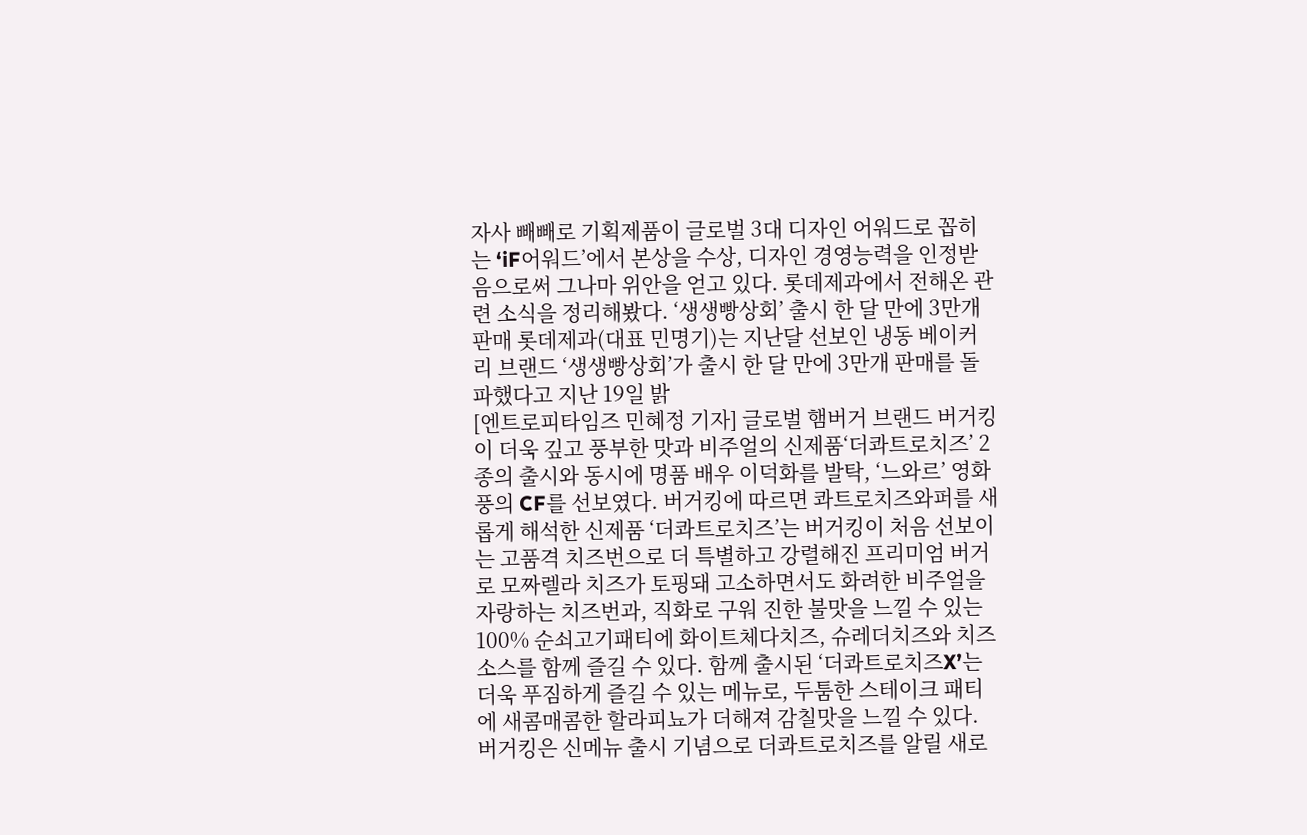자사 빼빼로 기획제품이 글로벌 3대 디자인 어워드로 꼽히는 ‘iF어워드’에서 본상을 수상, 디자인 경영능력을 인정받음으로써 그나마 위안을 얻고 있다. 롯데제과에서 전해온 관련 소식을 정리해봤다. ‘생생빵상회’ 출시 한 달 만에 3만개 판매 롯데제과(대표 민명기)는 지난달 선보인 냉동 베이커리 브랜드 ‘생생빵상회’가 출시 한 달 만에 3만개 판매를 돌파했다고 지난 19일 밝
[엔트로피타임즈 민혜정 기자] 글로벌 햄버거 브랜드 버거킹이 더욱 깊고 풍부한 맛과 비주얼의 신제품‘더콰트로치즈’ 2종의 출시와 동시에 명품 배우 이덕화를 발탁, ‘느와르’ 영화풍의 CF를 선보였다. 버거킹에 따르면 콰트로치즈와퍼를 새롭게 해석한 신제품 ‘더콰트로치즈’는 버거킹이 처음 선보이는 고품격 치즈번으로 더 특별하고 강렬해진 프리미엄 버거로 모짜렐라 치즈가 토핑돼 고소하면서도 화려한 비주얼을 자랑하는 치즈번과, 직화로 구워 진한 불맛을 느낄 수 있는 100% 순쇠고기패티에 화이트체다치즈, 슈레더치즈와 치즈소스를 함께 즐길 수 있다. 함께 출시된 ‘더콰트로치즈X’는 더욱 푸짐하게 즐길 수 있는 메뉴로, 두툼한 스테이크 패티에 새콤매콤한 할라피뇨가 더해져 감칠맛을 느낄 수 있다. 버거킹은 신메뉴 출시 기념으로 더콰트로치즈를 알릴 새로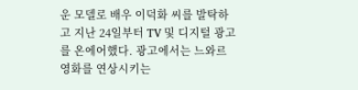운 모델로 배우 이덕화 씨를 발탁하고 지난 24일부터 TV 및 디지털 광고를 온에어했다. 광고에서는 느와르 영화를 연상시키는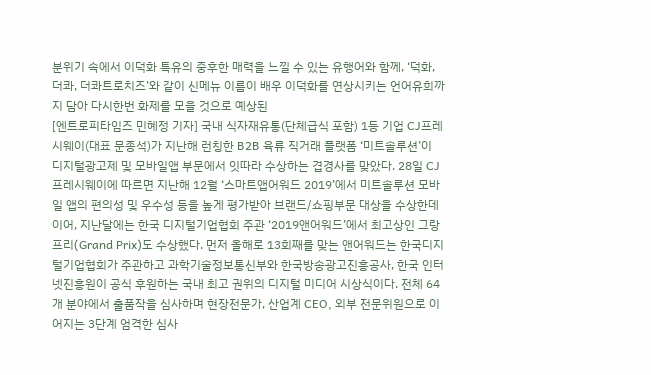분위기 속에서 이덕화 특유의 중후한 매력을 느낄 수 있는 유행어와 함께, ‘덕화, 더콰, 더콰트로치즈’와 같이 신메뉴 이름이 배우 이덕화를 연상시키는 언어유희까지 담아 다시한번 화제를 모을 것으로 예상된
[엔트로피타임즈 민혜정 기자] 국내 식자재유통(단체급식 포함) 1등 기업 CJ프레시웨이(대표 문종석)가 지난해 런칭한 B2B 육류 직거래 플랫폼 ‘미트솔루션’이 디지털광고제 및 모바일앱 부문에서 잇따라 수상하는 겹경사를 맞았다. 28일 CJ프레시웨이에 따르면 지난해 12월 ‘스마트앱어워드 2019’에서 미트솔루션 모바일 앱의 편의성 및 우수성 등을 높게 평가받아 브랜드/쇼핑부문 대상을 수상한데 이어, 지난달에는 한국 디지털기업협회 주관 ‘2019앤어워드’에서 최고상인 그랑프리(Grand Prix)도 수상했다. 먼저 올해로 13회째를 맞는 앤어워드는 한국디지털기업협회가 주관하고 과학기술정보통신부와 한국방송광고진흥공사, 한국 인터넷진흥원이 공식 후원하는 국내 최고 권위의 디지털 미디어 시상식이다. 전체 64개 분야에서 출품작을 심사하며 현장전문가, 산업계 CEO, 외부 전문위원으로 이어지는 3단계 엄격한 심사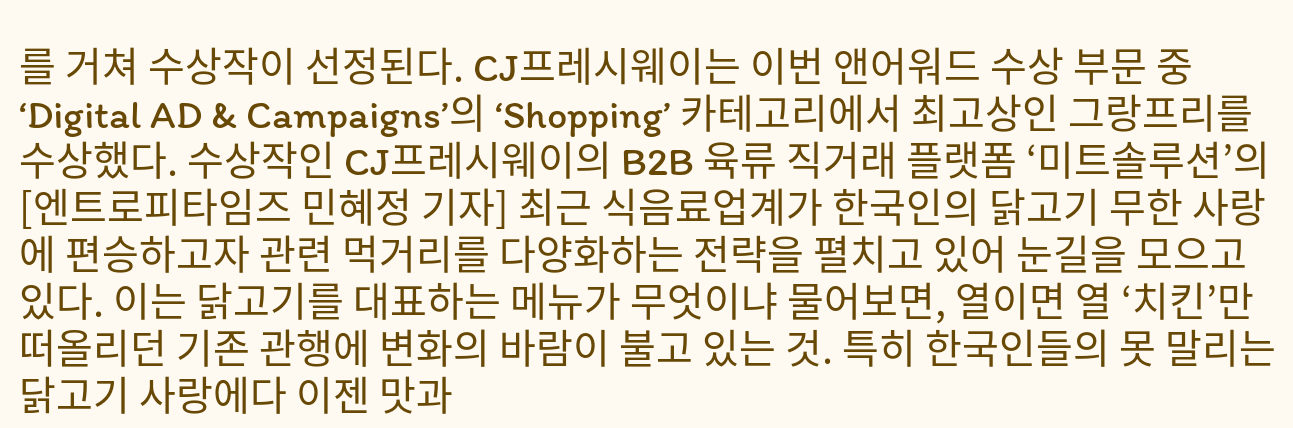를 거쳐 수상작이 선정된다. CJ프레시웨이는 이번 앤어워드 수상 부문 중 ‘Digital AD & Campaigns’의 ‘Shopping’ 카테고리에서 최고상인 그랑프리를 수상했다. 수상작인 CJ프레시웨이의 B2B 육류 직거래 플랫폼 ‘미트솔루션’의
[엔트로피타임즈 민혜정 기자] 최근 식음료업계가 한국인의 닭고기 무한 사랑에 편승하고자 관련 먹거리를 다양화하는 전략을 펼치고 있어 눈길을 모으고 있다. 이는 닭고기를 대표하는 메뉴가 무엇이냐 물어보면, 열이면 열 ‘치킨’만 떠올리던 기존 관행에 변화의 바람이 불고 있는 것. 특히 한국인들의 못 말리는 닭고기 사랑에다 이젠 맛과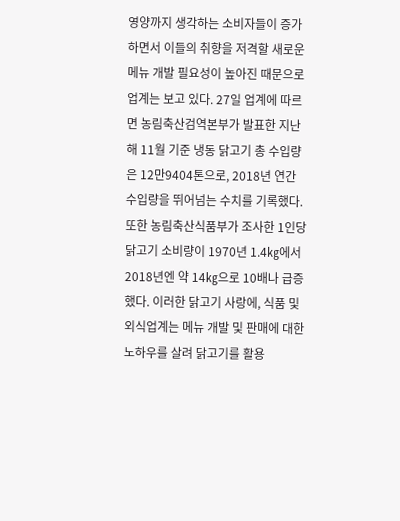영양까지 생각하는 소비자들이 증가하면서 이들의 취향을 저격할 새로운 메뉴 개발 필요성이 높아진 때문으로 업계는 보고 있다. 27일 업계에 따르면 농림축산검역본부가 발표한 지난해 11월 기준 냉동 닭고기 총 수입량은 12만9404톤으로, 2018년 연간 수입량을 뛰어넘는 수치를 기록했다. 또한 농림축산식품부가 조사한 1인당 닭고기 소비량이 1970년 1.4㎏에서 2018년엔 약 14㎏으로 10배나 급증했다. 이러한 닭고기 사랑에, 식품 및 외식업계는 메뉴 개발 및 판매에 대한 노하우를 살려 닭고기를 활용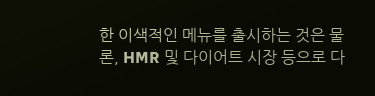한 이색적인 메뉴를 출시하는 것은 물론, HMR 및 다이어트 시장 등으로 다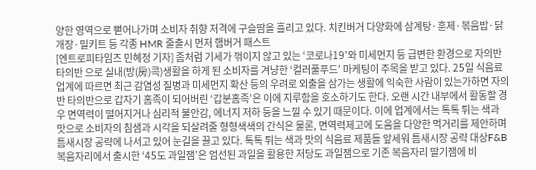양한 영역으로 뻗어나가며 소비자 취향 저격에 구슬땀을 흘리고 있다. 치킨버거 다양화에 삼계탕·훈제·볶음밥·닭개장·밀키트 등 각종 HMR 줄출시 먼저 햄버거 패스트
[엔트로피타임즈 민혜정 기자] 좀처럼 기세가 꺾이지 않고 있는 ‘코로나19’와 미세먼지 등 급변한 환경으로 자의반 타의반 으로 실내(방(房)콕)생활을 하게 된 소비자를 겨냥한 ‘컬러풀푸드’ 마케팅이 주목을 받고 있다. 25일 식음료업계에 따르면 최근 감염성 질병과 미세먼지 확산 등의 우려로 외출을 삼가는 생활에 익숙한 사람이 있는가하면 자의반 타의반으로 갑자기 홈족이 되어버린 ‘갑분홈족’은 이에 지루함을 호소하기도 한다. 오랜 시간 내부에서 활동할 경우 면역력이 떨어지거나 심리적 불안감, 에너지 저하 등을 느낄 수 있기 때문이다. 이에 업계에서는 톡톡 튀는 색과 맛으로 소비자의 침샘과 시각을 되살려줄 형형색색의 간식은 물론, 면역력제고에 도움을 다양한 먹거리를 제안하며 틈새시장 공략에 나서고 있어 눈길을 끌고 있다. 톡톡 튀는 색과 맛의 식음료 제품들 앞세워 틈새시장 공략 대상F&B 복음자리에서 출시한 ‘45도 과일잼’은 엄선된 과일을 활용한 저당도 과일잼으로 기존 복음자리 딸기잼에 비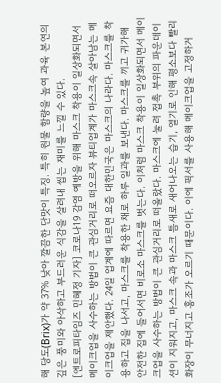해 당도(Brix)가 약 37% 낮아 깔끔한 단맛이 특징. 특히 원물 함량을 높여 과육 본연의 깊은 풍미와 아삭하고 부드러운 식감을 살려내 씹는 재미를 느낄 수 있다.
[엔트로피타임즈 민혜정 기자] 코로나19 감염 예방을 위해 마스크 착용이 일상화되면서 메이크업을 사수하는 방법이 큰 관심거리로 떠오르자 뷰티업계가 마스크속 살아남는 메이크업을 제안했다. 24일 업계에 따르면 요즘 대한민국은 마스크의 나라다. 마스크를 착용하고 집을 나서고, 마스크를 착용한 채로 하루 일과를 보낸다. 마스크를 끼고 귀가해 안전한 집에 들어서면 비로소 마스크를 벗는다. 이처럼 마스크 착용이 일상화되면서 메이크업을 사수하는 방법이 큰 관심거리로 떠올랐다. 마스크에 눌려 접촉 부위의 파운데이션이 지워지고, 마스크 속과 마스크 틈새로 새어나오는 습기, 열기로 인해 평소보다 빨리 화장이 무너지고 홍조가 오르기 때문이다. 이에 픽서를 사용해 메이크업을 고정하거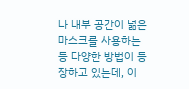나 내부 공간이 넒은 마스크를 사용하는 등 다양한 방법이 등장하고 있는데, 이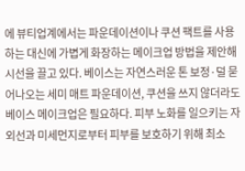에 뷰티업계에서는 파운데이션이나 쿠션 팩트를 사용하는 대신에 가볍게 화장하는 메이크업 방법을 제안해 시선을 끌고 있다. 베이스는 자연스러운 톤 보정·덜 묻어나오는 세미 매트 파운데이션, 쿠션을 쓰지 않더라도 베이스 메이크업은 필요하다. 피부 노화를 일으키는 자외선과 미세먼지로부터 피부를 보호하기 위해 최소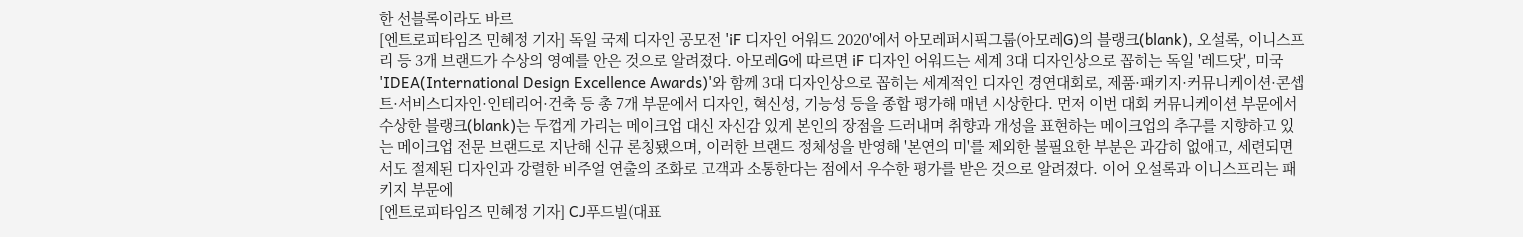한 선블록이라도 바르
[엔트로피타임즈 민혜정 기자] 독일 국제 디자인 공모전 'iF 디자인 어워드 2020'에서 아모레퍼시픽그룹(아모레G)의 블랭크(blank), 오설록, 이니스프리 등 3개 브랜드가 수상의 영예를 안은 것으로 알려졌다. 아모레G에 따르면 iF 디자인 어워드는 세계 3대 디자인상으로 꼽히는 독일 '레드닷', 미국 'IDEA(International Design Excellence Awards)'와 함께 3대 디자인상으로 꼽히는 세계적인 디자인 경연대회로, 제품·패키지·커뮤니케이션·콘셉트·서비스디자인·인테리어·건축 등 총 7개 부문에서 디자인, 혁신성, 기능성 등을 종합 평가해 매년 시상한다. 먼저 이번 대회 커뮤니케이션 부문에서 수상한 블랭크(blank)는 두껍게 가리는 메이크업 대신 자신감 있게 본인의 장점을 드러내며 취향과 개성을 표현하는 메이크업의 추구를 지향하고 있는 메이크업 전문 브랜드로 지난해 신규 론칭됐으며, 이러한 브랜드 정체성을 반영해 '본연의 미'를 제외한 불필요한 부분은 과감히 없애고, 세련되면서도 절제된 디자인과 강렬한 비주얼 연출의 조화로 고객과 소통한다는 점에서 우수한 평가를 받은 것으로 알려졌다. 이어 오설록과 이니스프리는 패키지 부문에
[엔트로피타임즈 민혜정 기자] CJ푸드빌(대표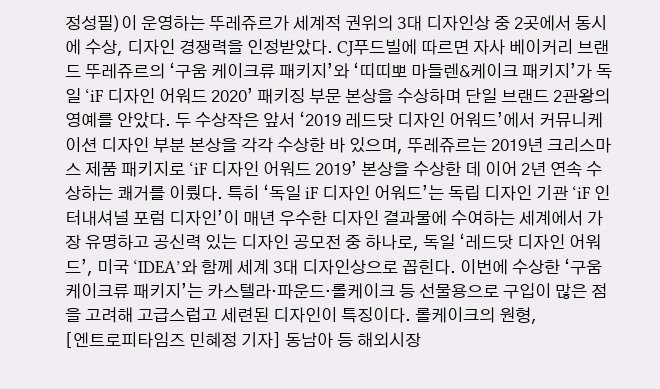정성필)이 운영하는 뚜레쥬르가 세계적 권위의 3대 디자인상 중 2곳에서 동시에 수상, 디자인 경쟁력을 인정받았다. CJ푸드빌에 따르면 자사 베이커리 브랜드 뚜레쥬르의 ‘구움 케이크류 패키지’와 ‘띠띠뽀 마들렌&케이크 패키지’가 독일 ‘iF 디자인 어워드 2020’ 패키징 부문 본상을 수상하며 단일 브랜드 2관왕의 영예를 안았다. 두 수상작은 앞서 ‘2019 레드닷 디자인 어워드’에서 커뮤니케이션 디자인 부분 본상을 각각 수상한 바 있으며, 뚜레쥬르는 2019년 크리스마스 제품 패키지로 ‘iF 디자인 어워드 2019’ 본상을 수상한 데 이어 2년 연속 수상하는 쾌거를 이뤘다. 특히 ‘독일 iF 디자인 어워드’는 독립 디자인 기관 ‘iF 인터내셔널 포럼 디자인’이 매년 우수한 디자인 결과물에 수여하는 세계에서 가장 유명하고 공신력 있는 디자인 공모전 중 하나로, 독일 ‘레드닷 디자인 어워드’, 미국 ‘IDEA’와 함께 세계 3대 디자인상으로 꼽힌다. 이번에 수상한 ‘구움 케이크류 패키지’는 카스텔라·파운드·롤케이크 등 선물용으로 구입이 많은 점을 고려해 고급스럽고 세련된 디자인이 특징이다. 롤케이크의 원형,
[엔트로피타임즈 민혜정 기자] 동남아 등 해외시장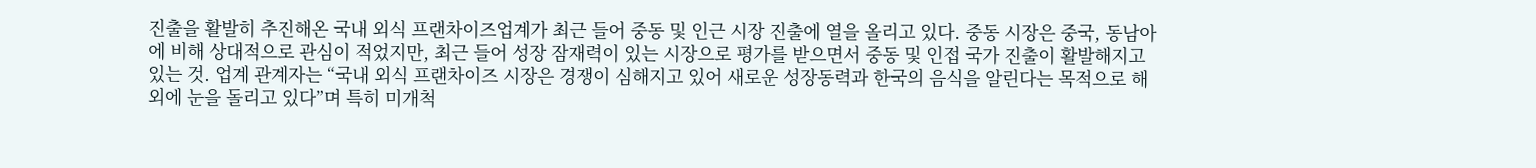진출을 활발히 추진해온 국내 외식 프랜차이즈업계가 최근 들어 중동 및 인근 시장 진출에 열을 올리고 있다. 중동 시장은 중국, 동남아에 비해 상대적으로 관심이 적었지만, 최근 들어 성장 잠재력이 있는 시장으로 평가를 받으면서 중동 및 인접 국가 진출이 활발해지고 있는 것. 업계 관계자는 “국내 외식 프랜차이즈 시장은 경쟁이 심해지고 있어 새로운 성장동력과 한국의 음식을 알린다는 목적으로 해외에 눈을 돌리고 있다”며 특히 미개척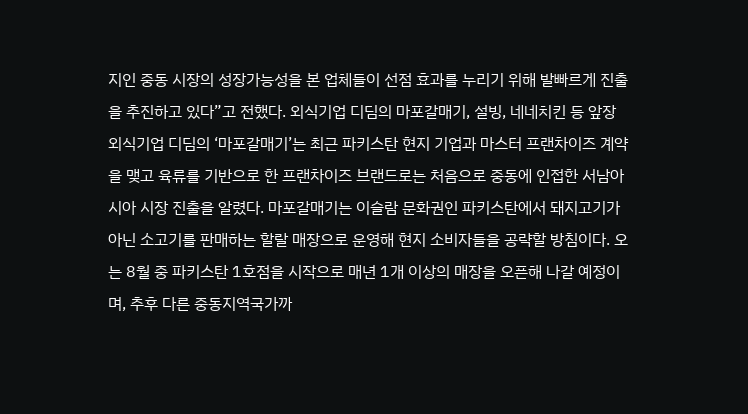지인 중동 시장의 성장가능성을 본 업체들이 선점 효과를 누리기 위해 발빠르게 진출을 추진하고 있다”고 전했다. 외식기업 디딤의 마포갈매기, 설빙, 네네치킨 등 앞장 외식기업 디딤의 ‘마포갈매기’는 최근 파키스탄 현지 기업과 마스터 프랜차이즈 계약을 맺고 육류를 기반으로 한 프랜차이즈 브랜드로는 처음으로 중동에 인접한 서남아시아 시장 진출을 알렸다. 마포갈매기는 이슬람 문화권인 파키스탄에서 돼지고기가 아닌 소고기를 판매하는 할랄 매장으로 운영해 현지 소비자들을 공략할 방침이다. 오는 8월 중 파키스탄 1호점을 시작으로 매년 1개 이상의 매장을 오픈해 나갈 예정이며, 추후 다른 중동지역국가까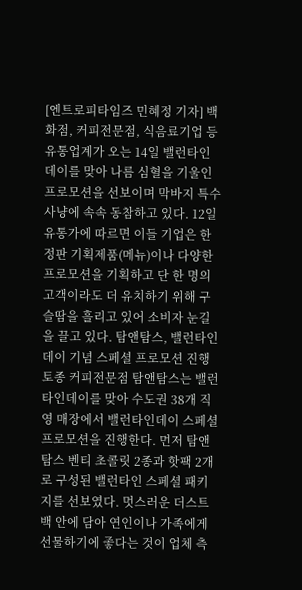[엔트로피타임즈 민혜정 기자] 백화점, 커피전문점, 식음료기업 등 유통업계가 오는 14일 밸런타인데이를 맞아 나름 심혈을 기울인 프로모션을 선보이며 막바지 특수 사냥에 속속 동참하고 있다. 12일 유통가에 따르면 이들 기업은 한정판 기획제품(메뉴)이나 다양한 프로모션을 기획하고 단 한 명의 고객이라도 더 유치하기 위해 구슬땀을 흘리고 있어 소비자 눈길을 끌고 있다. 탐앤탐스, 밸런타인데이 기념 스페셜 프로모션 진행 토종 커피전문점 탐앤탐스는 밸런타인데이를 맞아 수도권 38개 직영 매장에서 밸런타인데이 스페셜 프로모션을 진행한다. 먼저 탐앤탐스 벤티 초콜릿 2종과 핫팩 2개로 구성된 밸런타인 스페셜 패키지를 선보였다. 멋스러운 더스트백 안에 담아 연인이나 가족에게 선물하기에 좋다는 것이 업체 측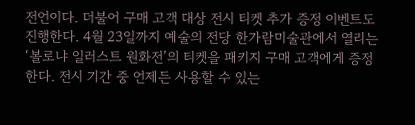전언이다. 더불어 구매 고객 대상 전시 티켓 추가 증정 이벤트도 진행한다. 4월 23일까지 예술의 전당 한가람미술관에서 열리는 ‘볼로냐 일러스트 원화전’의 티켓을 패키지 구매 고객에게 증정한다. 전시 기간 중 언제든 사용할 수 있는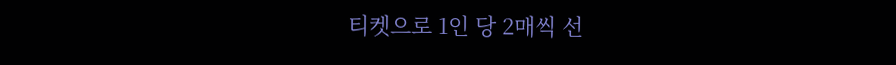티켓으로 1인 당 2매씩 선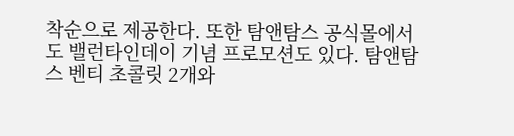착순으로 제공한다. 또한 탐앤탐스 공식몰에서도 밸런타인데이 기념 프로모션도 있다. 탐앤탐스 벤티 초콜릿 2개와